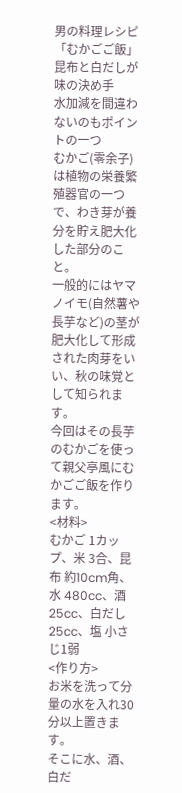男の料理レシピ「むかごご飯」
昆布と白だしが味の決め手
水加減を間違わないのもポイントの一つ
むかご(零余子)は植物の栄養繁殖器官の一つで、わき芽が養分を貯え肥大化した部分のこと。
一般的にはヤマノイモ(自然薯や長芋など)の茎が肥大化して形成された肉芽をいい、秋の味覚として知られます。
今回はその長芋のむかごを使って親父亭風にむかごご飯を作ります。
<材料>
むかご 1カップ、米 3合、昆布 約10cm角、水 480cc、酒 25cc、白だし 25cc、塩 小さじ1弱
<作り方>
お米を洗って分量の水を入れ30分以上置きます。
そこに水、酒、白だ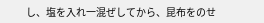し、塩を入れ一混ぜしてから、昆布をのせ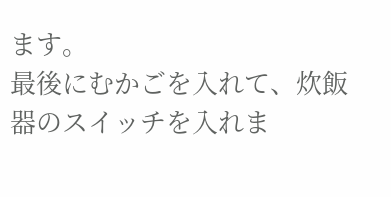ます。
最後にむかごを入れて、炊飯器のスイッチを入れま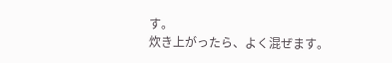す。
炊き上がったら、よく混ぜます。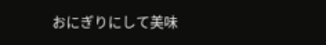おにぎりにして美味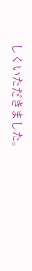しくいただきました。